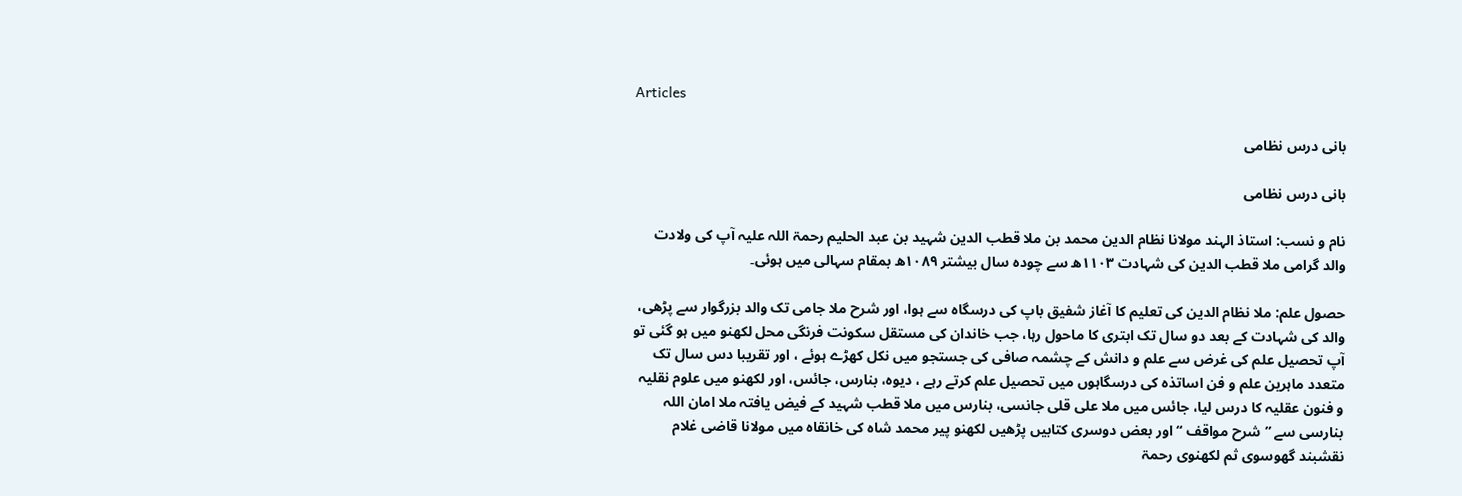Articles

بانی درس نظامی

بانی درس نظامی

نام و نسب: استاذ الہند مولانا نظام الدین محمد بن ملا قطب الدین شہید بن عبد الحلیم رحمۃ اللہ علیہ آپ کی ولادت والد گرامی ملا قطب الدین کی شہادت ۱۱۰۳ھ سے چودہ سال بیشتر ۱۰۸۹ھ بمقام سہالی میں ہوئی۔

حصول علم: ملا نظام الدین کی تعلیم کا آغاز شفیق باپ کی درسگاہ سے ہوا، اور شرح ملا جامی تک والد بزرگوار سے پڑھی، والد کی شہادت کے بعد دو سال تک ابتری کا ماحول رہا، جب خاندان کی مستقل سکونت فرنگی محل لکھنو میں ہو گئی تو آپ تحصیل علم کی غرض سے علم و دانش کے چشمہ صافی کی جستجو میں نکل کھڑے ہوئے ، اور تقریبا دس سال تک متعدد ماہرین علم و فن اساتذہ کی درسگاہوں میں تحصیل علم کرتے رہے ، دیوہ، بنارس، جائس، اور لکھنو میں علوم نقلیہ و فنون عقلیہ کا درس لیا، جائس میں ملا علی قلی جانسی، بنارس میں ملا قطب شہید کے فیض یافتہ ملا امان اللہ بنارسی سے ”شرح مواقف “ اور بعض دوسری کتابیں پڑھیں لکھنو پیر محمد شاہ کی خانقاہ میں مولانا قاضی غلام نقشبند گھوسوی ثم لکھنوی رحمۃ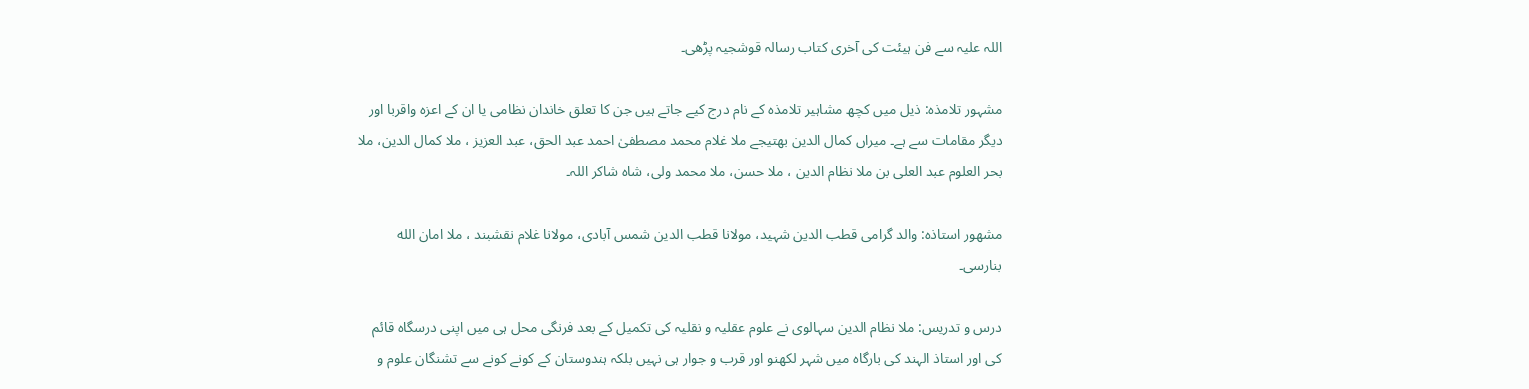اللہ علیہ سے فن ہیئت کی آخری کتاب رسالہ قوشجیہ پڑھی۔

مشہور تلامذہ: ذیل میں کچھ مشاہیر تلامذہ کے نام درج کیے جاتے ہیں جن کا تعلق خاندان نظامی یا ان کے اعزہ واقربا اور دیگر مقامات سے ہے۔ میراں کمال الدین بھتیجے ملا غلام محمد مصطفیٰ احمد عبد الحق، عبد العزیز ، ملا کمال الدین، ملا بحر العلوم عبد العلی بن ملا نظام الدین ، ملا حسن، ملا محمد ولی، شاہ شاکر اللہ۔

مشهور استاذه: والد گرامی قطب الدین شہید، مولانا قطب الدین شمس آبادی، مولانا غلام نقشبند ، ملا امان الله بنارسی۔

درس و تدریس: ملا نظام الدین سہالوی نے علوم عقلیہ و نقلیہ کی تکمیل کے بعد فرنگی محل ہی میں اپنی درسگاہ قائم کی اور استاذ الہند کی بارگاہ میں شہر لکھنو اور قرب و جوار ہی نہیں بلکہ ہندوستان کے کونے کونے سے تشنگان علوم و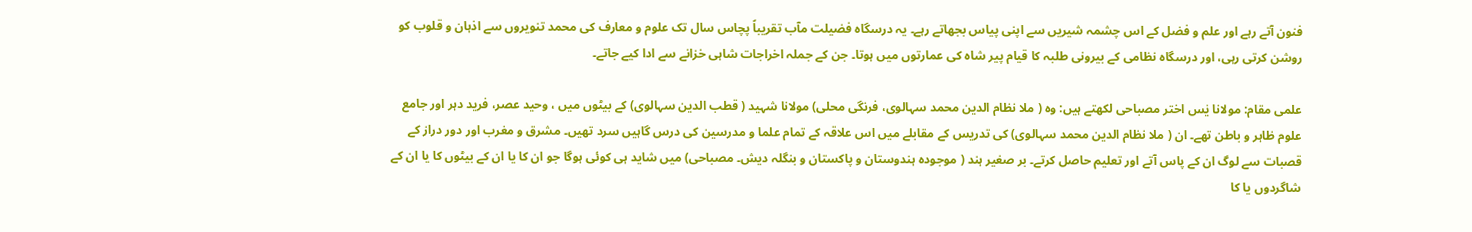فنون آتے رہے اور علم و فضل کے اس چشمہ شیریں سے اپنی پیاس بجھاتے رہے۔ یہ درسگاہ فضیلت مآب تقریباً پچاس سال تک علوم و معارف کی محمد تنویروں سے اذہان و قلوب کو روشن کرتی رہی، اور درسگاه نظامی کے بیرونی طلبہ کا قیام پیر شاہ کی عمارتوں میں ہوتا۔ جن کے جملہ اخراجات شاہی خزانے سے ادا کیے جاتے۔

علمی مقام: مولانا یٰس اختر مصباحی لکھتے ہیں: وہ ( ملا نظام الدین محمد سہالوی، فرنگی محلی) مولانا شہید ( قطب الدین سہالوی) کے بیٹوں میں ، وحید عصر، فرید دہر اور جامع علوم ظاہر و باطن تھے۔ ان ( ملا نظام الدین محمد سہالوی) کی تدریس کے مقابلے میں اس علاقہ کے تمام علما و مدرسین کی درس گاہیں سرد تھیں۔ مشرق و مغرب اور دور دراز کے قصبات سے لوگ ان کے پاس آتے اور تعلیم حاصل کرتے۔ بر صغیر ہند ( موجودہ ہندوستان و پاکستان و بنگلہ دیش۔ مصباحی) میں شاید ہی کوئی ہوگا جو ان کا یا ان کے بیٹوں کا یا ان کے شاگردوں یا کا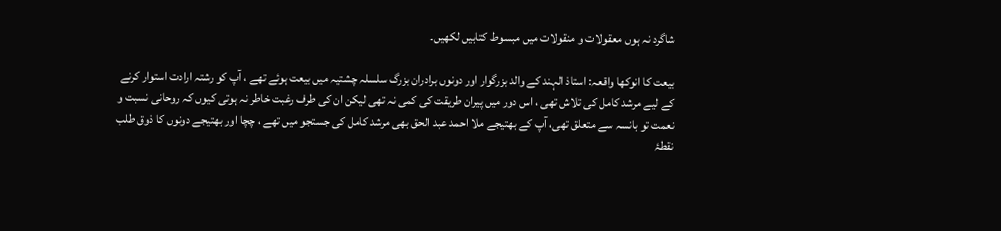شاگرد نہ ہوں معقولات و منقولات میں مبسوط کتابیں لکھیں۔

بیعت کا انوکھا واقعہ: استاذ الہند کے والد بزرگوار اور دونوں برادران بزرگ سلسلہ چشتیہ میں بیعت ہوئے تھے ، آپ کو رشتہ ارادت استوار کرنے کے لیے مرشد کامل کی تلاش تھی ، اس دور میں پیران طریقت کی کمی نہ تھی لیکن ان کی طرف رغبت خاطر نہ ہوتی کیوں کہ روحانی نسبت و نعمت تو بانسہ سے متعلق تھی، آپ کے بھتیجے ملا احمد عبد الحق بھی مرشد کامل کی جستجو میں تھے ، چچا اور بھتیجے دونوں کا ذوق طلب نقطۂ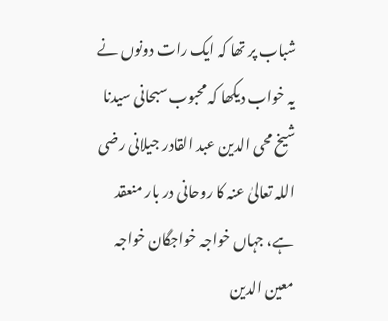شباب پر تھا کہ ایک رات دونوں نے یہ خواب دیکھا کہ محبوب سبحانی سیدنا شیخ محی الدین عبد القادر جیلانی رضی اللہ تعالیٰ عنہ کا روحانی در بار منعقد ہے، جہاں خواجہ خواجگان خواجہ معین الدین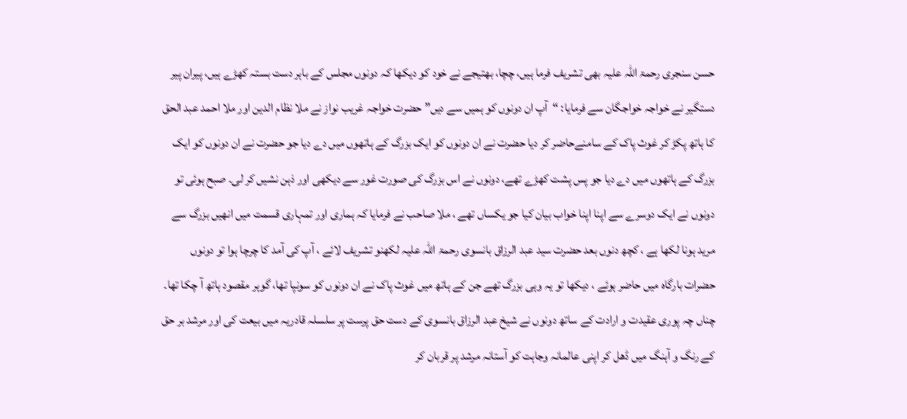حسن سنجری رحمۃ اللہ علیہ بھی تشریف فرما ہیں، چچا، بھتیجے نے خود کو دیکھا کہ دونوں مجلس کے باہر دست بستہ کھڑے ہیں، پیران پیر دستگیر نے خواجہ خواجگان سے فرمایا: “آپ ان دونوں کو ہمیں سے دیں” حضرت خواجہ غریب نواز نے ملا نظام الدین اور ملا احمد عبد الحق کا ہاتھ پکڑ کر غوث پاک کے سامنےحاضر کر دیا حضرت نے ان دونوں کو ایک بزرگ کے ہاتھوں میں دے دیا جو حضرت نے ان دونوں کو ایک بزرگ کے ہاتھوں میں دے دیا جو پس پشت کھڑے تھے، دونوں نے اس بزرگ کی صورت غور سے دیکھی اور ذہن نشیں کر لی۔ صبح ہوئی تو دونوں نے ایک دوسرے سے اپنا اپنا خواب بیان کیا جو یکساں تھے ، ملا صاحب نے فرمایا کہ ہماری اور تمہاری قسمت میں انھیں بزرگ سے مرید ہونا لکھا ہے ، کچھ دنوں بعد حضرت سید عبد الرزاق بانسوی رحمۃ اللہ علیہ لکھنو تشریف لائے ، آپ کی آمد کا چرچا ہوا تو دونوں حضرات بارگاہ میں حاضر ہوئے ، دیکھا تو یہ وہی بزرگ تھے جن کے ہاتھ میں غوث پاک نے ان دونوں کو سونپا تھا، گوہر مقصود ہاتھ آ چکا تھا۔ چناں چہ پوری عقیدت و ارادت کے ساتھ دونوں نے شیخ عبد الرزاق بانسوی کے دست حق پرست پر سلسلہ قادریہ میں بیعت کی اور مرشد بر حق کے رنگ و آہنگ میں ڈھل کر اپنی عالمانہ وجاہت کو آستانہ مرشد پر قربان کر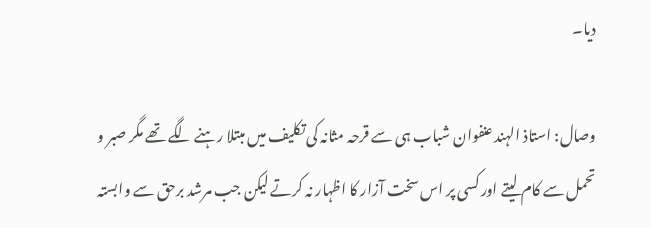دیا۔

وصال: استاذ الہند عنفوان شباب ہی سے قرحہ مثانہ کی تکلیف میں مبتلا رہنے لگے تھے مگر صبر و تحمل سے کام لیتے اور کسی پر اس سخت آزار کا اظہار نہ کرتے لیکن جب مرشد برحق سے وابستہ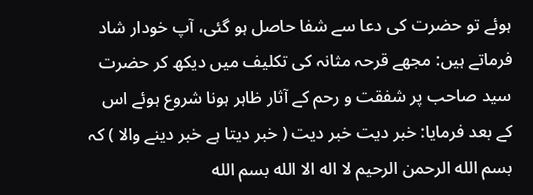ہوئے تو حضرت کی دعا سے شفا حاصل ہو گئی، آپ خودار شاد فرماتے ہیں: مجھے قرحہ مثانہ کی تکلیف میں دیکھ کر حضرت سید صاحب پر شفقت و رحم کے آثار ظاہر ہونا شروع ہوئے اس کے بعد فرمایا: خبر دیت خبر دیت ( خبر دیتا ہے خبر دینے والا ) کہ بسم الله الرحمن الرحيم لا اله الا الله بسم الله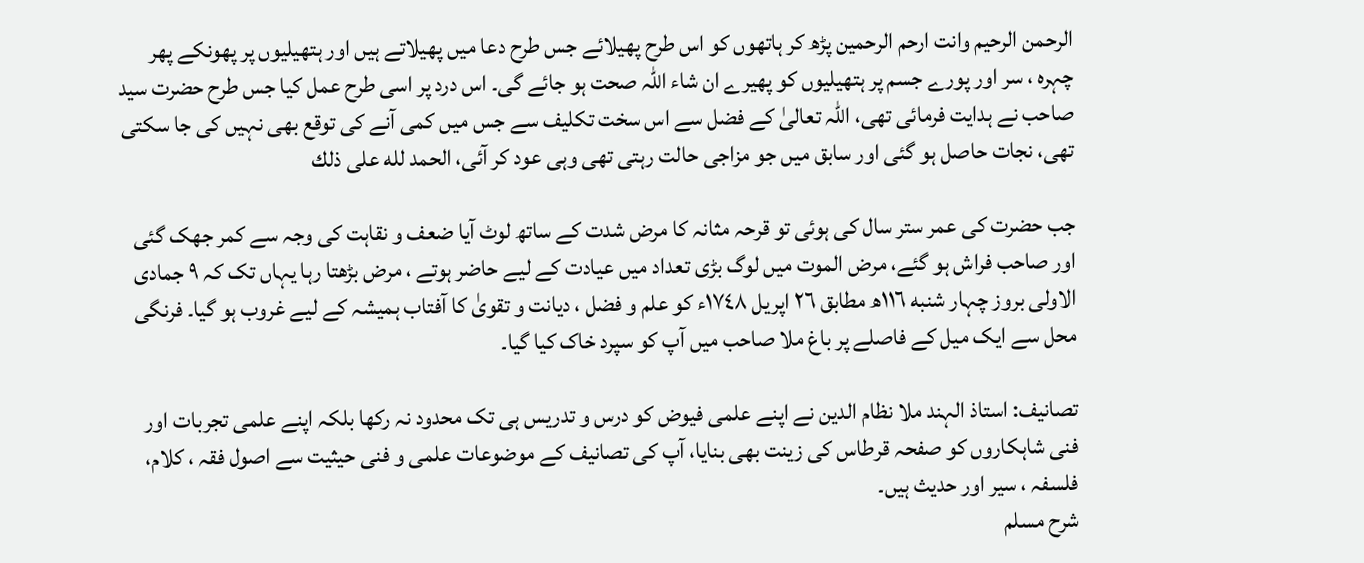الرحمن الرحيم وانت ارحم الرحمين پڑھ کر ہاتھوں کو اس طرح پھیلائے جس طرح دعا میں پھیلاتے ہیں اور ہتھیلیوں پر پھونکے پھر چہرہ ، سر اور پورے جسم پر ہتھیلیوں کو پھیرے ان شاء اللہ صحت ہو جائے گی۔ اس درد پر اسی طرح عمل کیا جس طرح حضرت سید صاحب نے ہدایت فرمائی تھی، اللہ تعالیٰ کے فضل سے اس سخت تکلیف سے جس میں کمی آنے کی توقع بھی نہیں کی جا سکتی تھی، نجات حاصل ہو گئی اور سابق میں جو مزاجی حالت رہتی تھی وہی عود کر آئی، الحمد لله على ذلك

جب حضرت کی عمر ستر سال کی ہوئی تو قرحہ مثانہ کا مرض شدت کے ساتھ لوٹ آیا ضعف و نقاہت کی وجہ سے کمر جھک گئی اور صاحب فراش ہو گئے، مرض الموت میں لوگ بڑی تعداد میں عیادت کے لیے حاضر ہوتے ، مرض بڑھتا رہا یہاں تک کہ ٩ جمادی الاولی بروز چہار شنبه ١١٦ھ مطابق ٢٦ اپریل ١٧٤٨ء کو علم و فضل ، دیانت و تقویٰ کا آفتاب ہمیشہ کے لیے غروب ہو گیا۔ فرنگی محل سے ایک میل کے فاصلے پر باغ ملا صاحب میں آپ کو سپرد خاک کیا گیا۔

تصانيف: استاذ الہند ملا نظام الدین نے اپنے علمی فیوض کو درس و تدریس ہی تک محدود نہ رکھا بلکہ اپنے علمی تجربات اور فنی شاہکاروں کو صفحہ قرطاس کی زینت بھی بنایا، آپ کی تصانیف کے موضوعات علمی و فنی حیثیت سے اصول فقہ ، کلام، فلسفہ ، سیر اور حدیث ہیں۔
شرح مسلم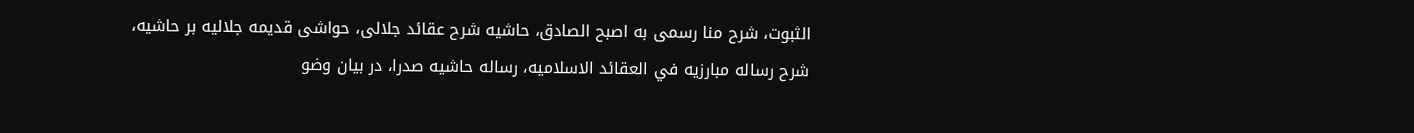الثبوت، شرح منا رسمی به اصبح الصادق، حاشیه شرح عقائد جلالی، حواشی قدیمه جلالیه بر حاشیه، شرح رساله مبارزيه في العقائد الاسلامیه، رساله حاشیه صدرا، در بیان وضو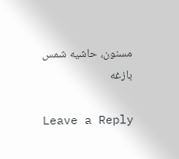مسنون، حاشیه شمس بازغه

Leave a Reply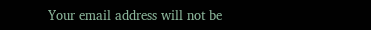Your email address will not be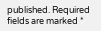published. Required fields are marked *